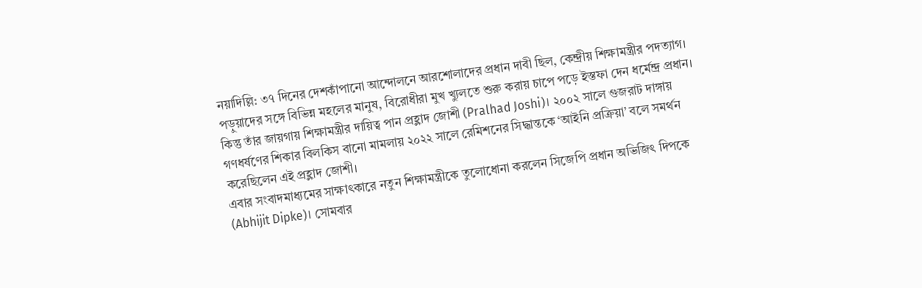নয়াদিল্লি: ৩৭ দিনের দেশকাঁপানো আন্দোলনে আরশোলাদের প্রধান দাবী ছিল, কেন্দ্রীয় শিক্ষামন্ত্রীর পদত্যাগ। পড়ুয়াদের সঙ্গে বিভিন্ন মহলের মানুষ, বিরোধীরা মুখ খ্যুলতে শুরু করায় চাপে পড়ে ইস্তফা দেন ধর্মেন্দ্র প্রধান। কিন্তু তাঁর জায়গায় শিক্ষামন্ত্রীর দায়িত্ব পান প্রহ্লাদ জোশী (Pralhad Joshi)। ২০০২ সালে গুজরাট দাঙ্গায় গণধর্ষণের শিকার বিলকিস বানো মামলায় ২০২২ সালে রেমিশনের সিদ্ধান্তকে ‘আইনি প্রক্রিয়া’ বলে সমর্থন করেছিলেন এই প্রহ্লাদ জোশী।
এবার সংবাদমাধ্যমের সাক্ষাৎকারে নতুন শিক্ষামন্ত্রীকে তুলোধোনা করলেন সিজেপি প্রধান অভিজিৎ দিপকে (Abhijit Dipke)। সোমবার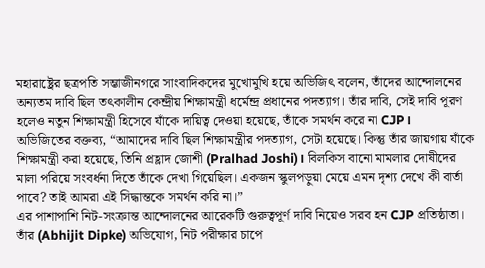মহারাষ্ট্রের ছত্রপতি সম্ভাজীনগরে সাংবাদিকদের মুখোমুখি হয়ে অভিজিৎ বলেন, তাঁদের আন্দোলনের অন্যতম দাবি ছিল তৎকালীন কেন্দ্রীয় শিক্ষামন্ত্রী ধর্মেন্দ্র প্রধানের পদত্যাগ। তাঁর দাবি, সেই দাবি পূরণ হলেও নতুন শিক্ষামন্ত্রী হিসেবে যাঁকে দায়িত্ব দেওয়া হয়েছে, তাঁকে সমর্থন করে না CJP।
অভিজিতের বক্তব্য, “আমাদের দাবি ছিল শিক্ষামন্ত্রীর পদত্যাগ, সেটা হয়েছে। কিন্তু তাঁর জায়গায় যাঁকে শিক্ষামন্ত্রী করা হয়েছে, তিনি প্রহ্লাদ জোশী (Pralhad Joshi)। বিলকিস বানো মামলার দোষীদের মালা পরিয়ে সংবর্ধনা দিতে তাঁকে দেখা গিয়েছিল। একজন স্কুলপড়ুয়া মেয়ে এমন দৃশ্য দেখে কী বার্তা পাবে? তাই আমরা এই সিদ্ধান্তকে সমর্থন করি না।”
এর পাশাপাশি নিট-সংক্রান্ত আন্দোলনের আরেকটি গুরুত্বপূর্ণ দাবি নিয়েও সরব হন CJP প্রতিষ্ঠাতা। তাঁর (Abhijit Dipke) অভিযোগ, নিট পরীক্ষার চাপে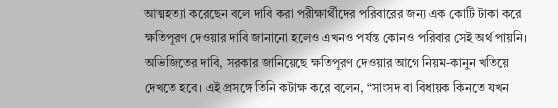আত্মহত্যা করেছেন বলে দাবি করা পরীক্ষার্থীদের পরিবারের জন্য এক কোটি টাকা করে ক্ষতিপূরণ দেওয়ার দাবি জানানো হলেও এখনও পর্যন্ত কোনও পরিবার সেই অর্থ পায়নি। অভিজিতের দাবি, সরকার জানিয়েছে ক্ষতিপূরণ দেওয়ার আগে নিয়ম-কানুন খতিয়ে দেখতে হবে। এই প্রসঙ্গে তিনি কটাক্ষ করে বলেন, “সাংসদ বা বিধায়ক কিনতে যখন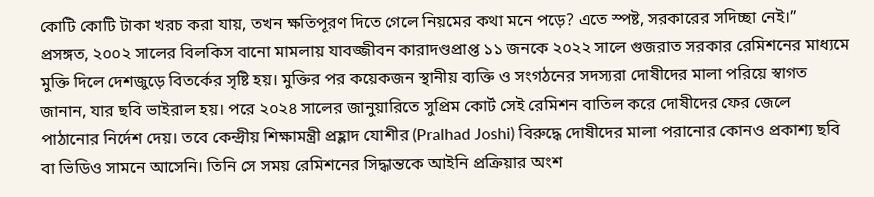কোটি কোটি টাকা খরচ করা যায়, তখন ক্ষতিপূরণ দিতে গেলে নিয়মের কথা মনে পড়ে? এতে স্পষ্ট, সরকারের সদিচ্ছা নেই।”
প্রসঙ্গত, ২০০২ সালের বিলকিস বানো মামলায় যাবজ্জীবন কারাদণ্ডপ্রাপ্ত ১১ জনকে ২০২২ সালে গুজরাত সরকার রেমিশনের মাধ্যমে মুক্তি দিলে দেশজুড়ে বিতর্কের সৃষ্টি হয়। মুক্তির পর কয়েকজন স্থানীয় ব্যক্তি ও সংগঠনের সদস্যরা দোষীদের মালা পরিয়ে স্বাগত জানান, যার ছবি ভাইরাল হয়। পরে ২০২৪ সালের জানুয়ারিতে সুপ্রিম কোর্ট সেই রেমিশন বাতিল করে দোষীদের ফের জেলে পাঠানোর নির্দেশ দেয়। তবে কেন্দ্রীয় শিক্ষামন্ত্রী প্রহ্লাদ যোশীর (Pralhad Joshi) বিরুদ্ধে দোষীদের মালা পরানোর কোনও প্রকাশ্য ছবি বা ভিডিও সামনে আসেনি। তিনি সে সময় রেমিশনের সিদ্ধান্তকে আইনি প্রক্রিয়ার অংশ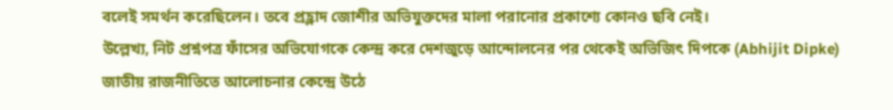বলেই সমর্থন করেছিলেন। তবে প্রহ্লাদ জোশীর অভিযুক্তদের মালা পরানোর প্রকাশ্যে কোনও ছবি নেই।
উল্লেখ্য, নিট প্রশ্নপত্র ফাঁসের অভিযোগকে কেন্দ্র করে দেশজুড়ে আন্দোলনের পর থেকেই অভিজিৎ দিপকে (Abhijit Dipke) জাতীয় রাজনীতিতে আলোচনার কেন্দ্রে উঠে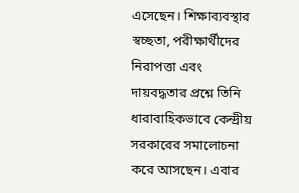এসেছেন। শিক্ষাব্যবস্থার স্বচ্ছতা, পরীক্ষার্থীদের নিরাপত্তা এবং দায়বদ্ধতার প্রশ্নে তিনি ধারাবাহিকভাবে কেন্দ্রীয় সরকারের সমালোচনা করে আসছেন। এবার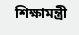শিক্ষামন্ত্রী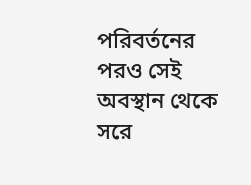পরিবর্তনের পরও সেই অবস্থান থেকে সরে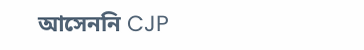আসেননি CJP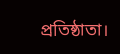প্রতিষ্ঠাতা।